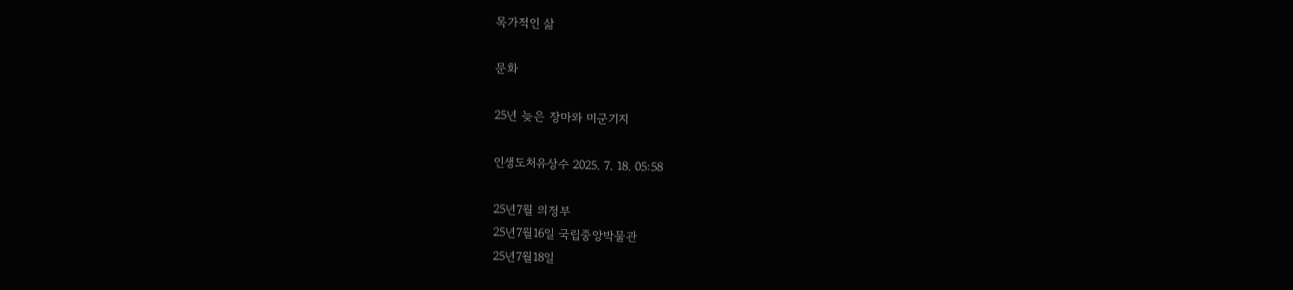목가적인 삶

문화

25년 늦은 장마와 미군기지

인생도처유상수 2025. 7. 18. 05:58

25년7월 의정부
25년7월16일 국립중앙박물관
25년7월18일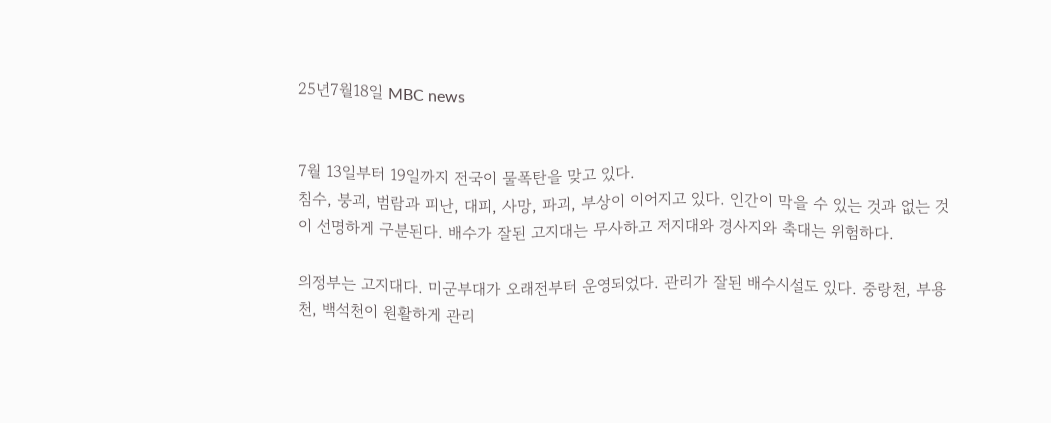25년7월18일 MBC news


7월 13일부터 19일까지 전국이 물폭탄을 맞고 있다.
침수, 붕괴, 범람과 피난, 대피, 사망, 파괴, 부상이 이어지고 있다. 인간이 막을 수 있는 것과 없는 것이 선명하게 구분된다. 배수가 잘된 고지대는 무사하고 저지대와 경사지와 축대는 위험하다.

의정부는 고지대다. 미군부대가 오래전부터 운영되었다. 관리가 잘된 배수시설도 있다. 중랑천, 부용천, 백석천이 원활하게 관리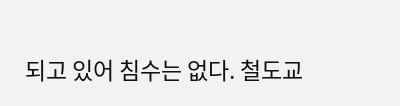되고 있어 침수는 없다. 철도교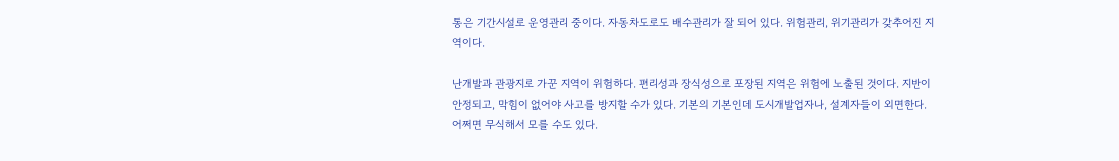통은 기간시설로 운영관리 중이다. 자동차도로도 배수관리가 잘 되어 있다. 위험관리, 위기관리가 갖추어진 지역이다.

난개발과 관광지로 가꾼 지역이 위험하다. 편리성과 장식성으로 포장된 지역은 위험에 노출된 것이다. 지반이 안정되고, 막힘이 없어야 사고를 방지할 수가 있다. 기본의 기본인데 도시개발업자나, 설계자들이 외면한다. 어쩌면 무식해서 모를 수도 있다.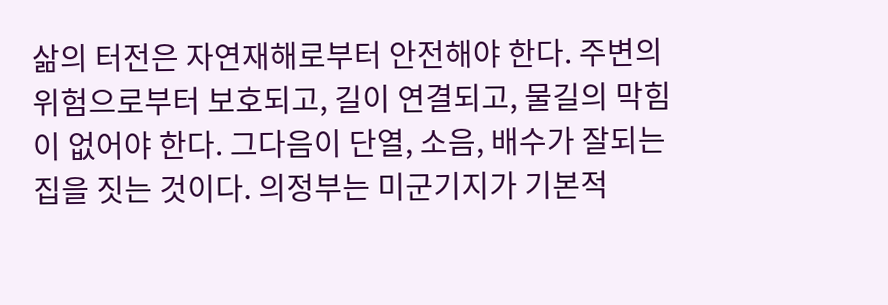삶의 터전은 자연재해로부터 안전해야 한다. 주변의 위험으로부터 보호되고, 길이 연결되고, 물길의 막힘이 없어야 한다. 그다음이 단열, 소음, 배수가 잘되는 집을 짓는 것이다. 의정부는 미군기지가 기본적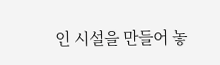인 시설을 만들어 놓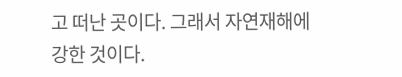고 떠난 곳이다. 그래서 자연재해에 강한 것이다.